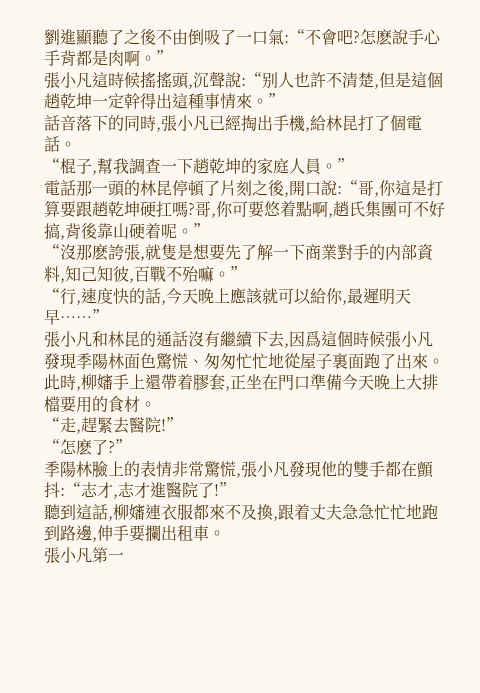劉進顯聽了之後不由倒吸了一口氣:“不會吧?怎麽說手心手背都是肉啊。”
張小凡這時候搖搖頭,沉聲說:“别人也許不清楚,但是這個趙乾坤一定幹得出這種事情來。”
話音落下的同時,張小凡已經掏出手機,給林昆打了個電話。
“棍子,幫我調查一下趙乾坤的家庭人員。”
電話那一頭的林昆停頓了片刻之後,開口說:“哥,你這是打算要跟趙乾坤硬扛嗎?哥,你可要悠着點啊,趙氏集團可不好搞,背後靠山硬着呢。”
“沒那麽誇張,就隻是想要先了解一下商業對手的内部資料,知己知彼,百戰不殆嘛。”
“行,速度快的話,今天晚上應該就可以給你,最遲明天早……”
張小凡和林昆的通話沒有繼續下去,因爲這個時候張小凡發現季陽林面色驚慌、匆匆忙忙地從屋子裏面跑了出來。
此時,柳嬸手上還帶着膠套,正坐在門口準備今天晚上大排檔要用的食材。
“走,趕緊去醫院!”
“怎麽了?”
季陽林臉上的表情非常驚慌,張小凡發現他的雙手都在顫抖:“志才,志才進醫院了!”
聽到這話,柳嬸連衣服都來不及換,跟着丈夫急急忙忙地跑到路邊,伸手要攔出租車。
張小凡第一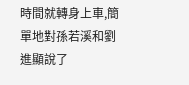時間就轉身上車,簡單地對孫若溪和劉進顯說了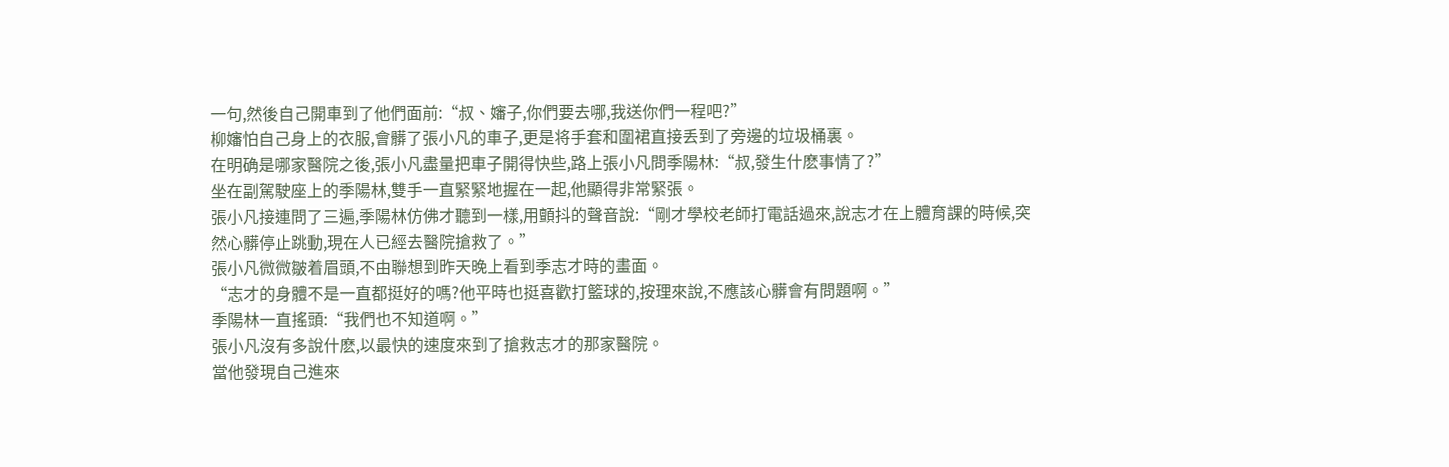一句,然後自己開車到了他們面前:“叔、嬸子,你們要去哪,我送你們一程吧?”
柳嬸怕自己身上的衣服,會髒了張小凡的車子,更是将手套和圍裙直接丢到了旁邊的垃圾桶裏。
在明确是哪家醫院之後,張小凡盡量把車子開得快些,路上張小凡問季陽林:“叔,發生什麽事情了?”
坐在副駕駛座上的季陽林,雙手一直緊緊地握在一起,他顯得非常緊張。
張小凡接連問了三遍,季陽林仿佛才聽到一樣,用顫抖的聲音說:“剛才學校老師打電話過來,說志才在上體育課的時候,突然心髒停止跳動,現在人已經去醫院搶救了。”
張小凡微微皺着眉頭,不由聯想到昨天晚上看到季志才時的畫面。
“志才的身體不是一直都挺好的嗎?他平時也挺喜歡打籃球的,按理來說,不應該心髒會有問題啊。”
季陽林一直搖頭:“我們也不知道啊。”
張小凡沒有多說什麽,以最快的速度來到了搶救志才的那家醫院。
當他發現自己進來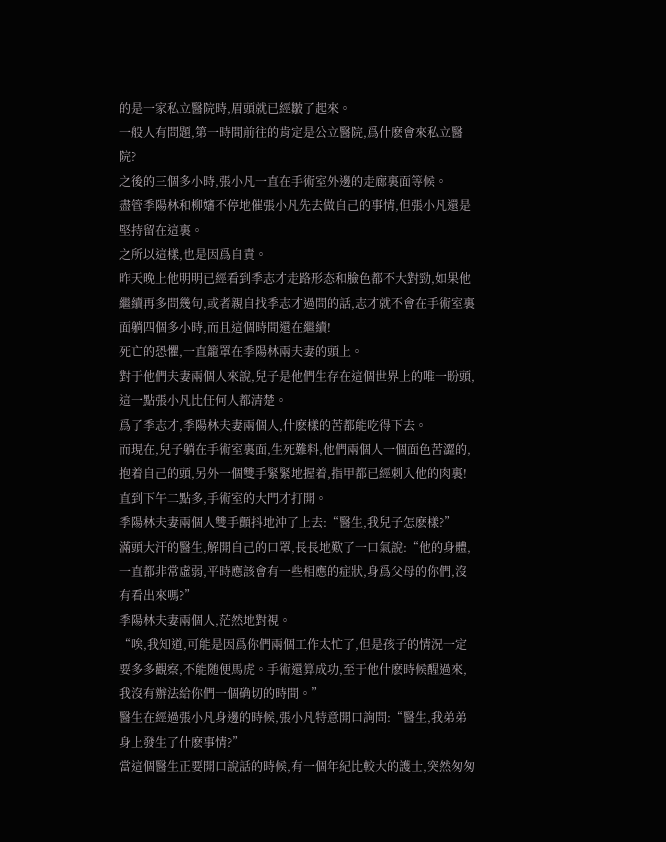的是一家私立醫院時,眉頭就已經皺了起來。
一般人有問題,第一時間前往的肯定是公立醫院,爲什麽會來私立醫院?
之後的三個多小時,張小凡一直在手術室外邊的走廊裏面等候。
盡管季陽林和柳嬸不停地催張小凡先去做自己的事情,但張小凡還是堅持留在這裏。
之所以這樣,也是因爲自責。
昨天晚上他明明已經看到季志才走路形态和臉色都不大對勁,如果他繼續再多問幾句,或者親自找季志才過問的話,志才就不會在手術室裏面躺四個多小時,而且這個時間還在繼續!
死亡的恐懼,一直籠罩在季陽林兩夫妻的頭上。
對于他們夫妻兩個人來說,兒子是他們生存在這個世界上的唯一盼頭,這一點張小凡比任何人都清楚。
爲了季志才,季陽林夫妻兩個人,什麽樣的苦都能吃得下去。
而現在,兒子躺在手術室裏面,生死難料,他們兩個人一個面色苦澀的,抱着自己的頭,另外一個雙手緊緊地握着,指甲都已經刺入他的肉裏!
直到下午二點多,手術室的大門才打開。
季陽林夫妻兩個人雙手顫抖地沖了上去:“醫生,我兒子怎麽樣?”
滿頭大汗的醫生,解開自己的口罩,長長地歎了一口氣說:“他的身體,一直都非常虛弱,平時應該會有一些相應的症狀,身爲父母的你們,沒有看出來嗎?”
季陽林夫妻兩個人,茫然地對視。
“唉,我知道,可能是因爲你們兩個工作太忙了,但是孩子的情況一定要多多觀察,不能随便馬虎。手術還算成功,至于他什麽時候醒過來,我沒有辦法給你們一個确切的時間。”
醫生在經過張小凡身邊的時候,張小凡特意開口詢問:“醫生,我弟弟身上發生了什麽事情?”
當這個醫生正要開口說話的時候,有一個年紀比較大的護士,突然匆匆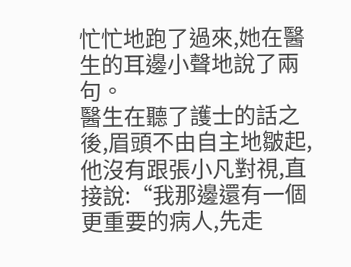忙忙地跑了過來,她在醫生的耳邊小聲地說了兩句。
醫生在聽了護士的話之後,眉頭不由自主地皺起,他沒有跟張小凡對視,直接說:“我那邊還有一個更重要的病人,先走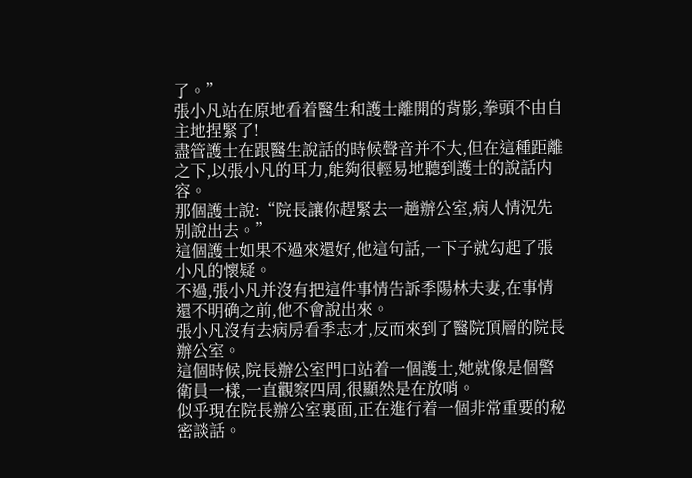了。”
張小凡站在原地看着醫生和護士離開的背影,拳頭不由自主地捏緊了!
盡管護士在跟醫生說話的時候聲音并不大,但在這種距離之下,以張小凡的耳力,能夠很輕易地聽到護士的說話内容。
那個護士說:“院長讓你趕緊去一趟辦公室,病人情況先别說出去。”
這個護士如果不過來還好,他這句話,一下子就勾起了張小凡的懷疑。
不過,張小凡并沒有把這件事情告訴季陽林夫妻,在事情還不明确之前,他不會說出來。
張小凡沒有去病房看季志才,反而來到了醫院頂層的院長辦公室。
這個時候,院長辦公室門口站着一個護士,她就像是個警衛員一樣,一直觀察四周,很顯然是在放哨。
似乎現在院長辦公室裏面,正在進行着一個非常重要的秘密談話。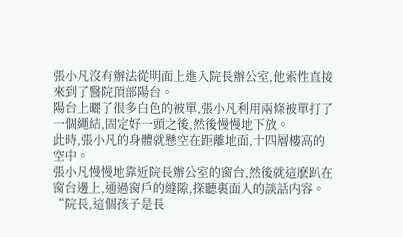張小凡沒有辦法從明面上進入院長辦公室,他索性直接來到了醫院頂部陽台。
陽台上曬了很多白色的被單,張小凡利用兩條被單打了一個繩結,固定好一頭之後,然後慢慢地下放。
此時,張小凡的身體就懸空在距離地面,十四層樓高的空中。
張小凡慢慢地靠近院長辦公室的窗台,然後就這麽趴在窗台邊上,通過窗戶的縫隙,探聽裏面人的談話内容。
“院長,這個孩子是長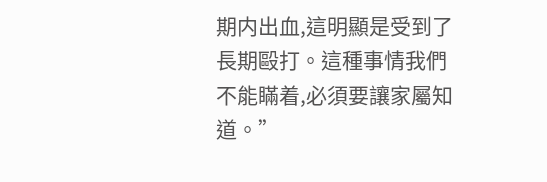期内出血,這明顯是受到了長期毆打。這種事情我們不能瞞着,必須要讓家屬知道。”